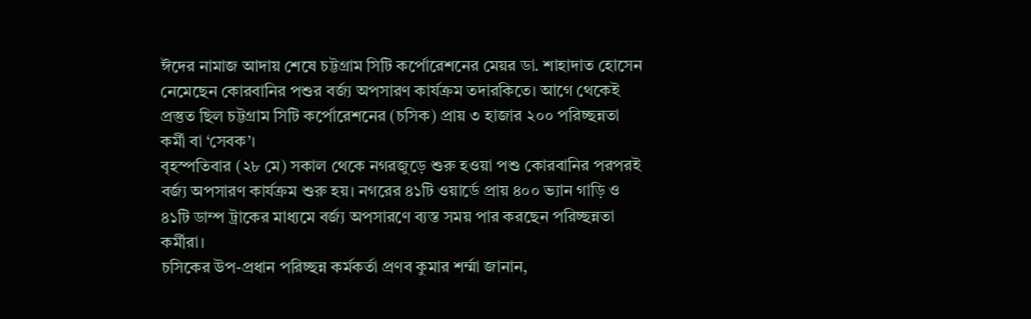ঈদের নামাজ আদায় শেষে চট্টগ্রাম সিটি কর্পোরেশনের মেয়র ডা. শাহাদাত হোসেন নেমেছেন কোরবানির পশুর বর্জ্য অপসারণ কার্যক্রম তদারকিতে। আগে থেকেই প্রস্তুত ছিল চট্টগ্রাম সিটি কর্পোরেশনের (চসিক) প্রায় ৩ হাজার ২০০ পরিচ্ছন্নতা কর্মী বা ‘সেবক’।
বৃহস্পতিবার (২৮ মে) সকাল থেকে নগরজুড়ে শুরু হওয়া পশু কোরবানির পরপরই বর্জ্য অপসারণ কার্যক্রম শুরু হয়। নগরের ৪১টি ওয়ার্ডে প্রায় ৪০০ ভ্যান গাড়ি ও ৪১টি ডাম্প ট্রাকের মাধ্যমে বর্জ্য অপসারণে ব্যস্ত সময় পার করছেন পরিচ্ছন্নতা কর্মীরা।
চসিকের উপ-প্রধান পরিচ্ছন্ন কর্মকর্তা প্রণব কুমার শর্ম্মা জানান,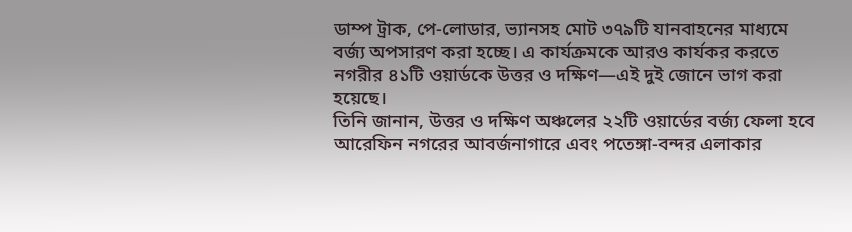ডাম্প ট্রাক, পে-লোডার, ভ্যানসহ মোট ৩৭৯টি যানবাহনের মাধ্যমে বর্জ্য অপসারণ করা হচ্ছে। এ কার্যক্রমকে আরও কার্যকর করতে নগরীর ৪১টি ওয়ার্ডকে উত্তর ও দক্ষিণ—এই দুই জোনে ভাগ করা হয়েছে।
তিনি জানান, উত্তর ও দক্ষিণ অঞ্চলের ২২টি ওয়ার্ডের বর্জ্য ফেলা হবে আরেফিন নগরের আবর্জনাগারে এবং পতেঙ্গা-বন্দর এলাকার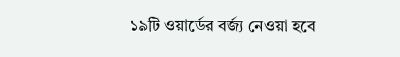১৯টি ওয়ার্ডের বর্জ্য নেওয়া হবে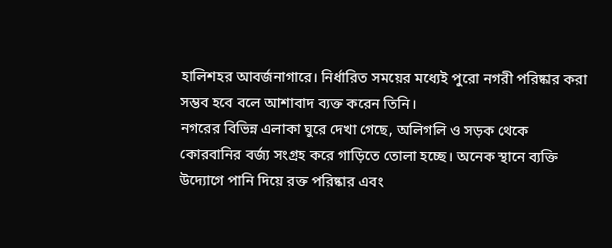হালিশহর আবর্জনাগারে। নির্ধারিত সময়ের মধ্যেই পুরো নগরী পরিষ্কার করা সম্ভব হবে বলে আশাবাদ ব্যক্ত করেন তিনি।
নগরের বিভিন্ন এলাকা ঘুরে দেখা গেছে, অলিগলি ও সড়ক থেকে কোরবানির বর্জ্য সংগ্রহ করে গাড়িতে তোলা হচ্ছে। অনেক স্থানে ব্যক্তি উদ্যোগে পানি দিয়ে রক্ত পরিষ্কার এবং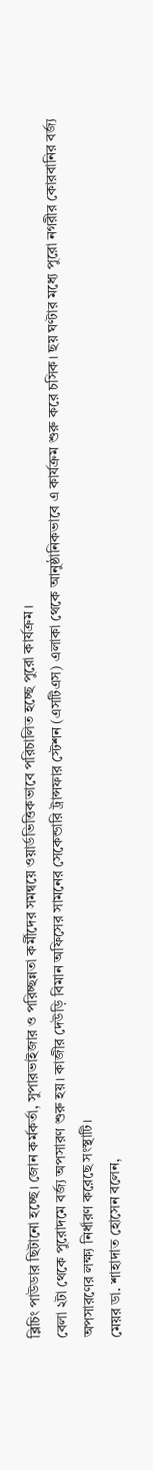ব্লিচিং পাউডার ছিটানো হচ্ছে। জোন কর্মকর্তা, সুপারভাইজার ও পরিচ্ছন্নতা কর্মীদের সমন্বয়ে ওয়ার্ডভিত্তিকভাবে পরিচালিত হচ্ছে পুরো কার্যক্রম।
বেলা ২টা থেকে পুরোদমে বর্জ্য অপসারণ শুরু হয়। কাজীর দেউড়ি বিমান অফিসের সামনের সেকেন্ডারি ট্রান্সফার স্টেশন (এসটিএস) এলাকা থেকে আনুষ্ঠানিকভাবে এ কার্যক্রম শুরু করে চসিক। ছয় ঘণ্টার মধ্যে পুরো নগরীর কোরবানির বর্জ্য অপসারণের লক্ষ্য নির্ধারণ করেছে সংস্থাটি।
মেয়র ডা. শাহাদাত হোসেন বলেন,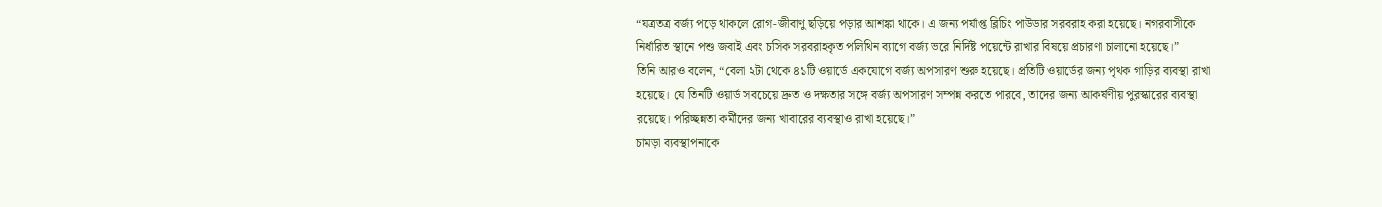“যত্রতত্র বর্জ্য পড়ে থাকলে রোগ-জীবাণু ছড়িয়ে পড়ার আশঙ্কা থাকে। এ জন্য পর্যাপ্ত ব্লিচিং পাউডার সরবরাহ করা হয়েছে। নগরবাসীকে নির্ধারিত স্থানে পশু জবাই এবং চসিক সরবরাহকৃত পলিথিন ব্যাগে বর্জ্য ভরে নির্দিষ্ট পয়েন্টে রাখার বিষয়ে প্রচারণা চালানো হয়েছে।”
তিনি আরও বলেন, “বেলা ২টা থেকে ৪১টি ওয়ার্ডে একযোগে বর্জ্য অপসারণ শুরু হয়েছে। প্রতিটি ওয়ার্ডের জন্য পৃথক গাড়ির ব্যবস্থা রাখা হয়েছে। যে তিনটি ওয়ার্ড সবচেয়ে দ্রুত ও দক্ষতার সঙ্গে বর্জ্য অপসারণ সম্পন্ন করতে পারবে, তাদের জন্য আকর্ষণীয় পুরস্কারের ব্যবস্থা রয়েছে। পরিচ্ছন্নতা কর্মীদের জন্য খাবারের ব্যবস্থাও রাখা হয়েছে।”
চামড়া ব্যবস্থাপনাকে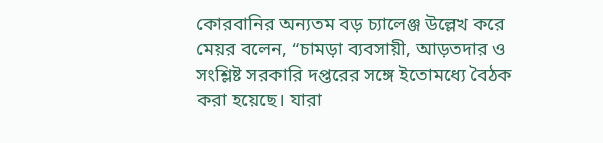কোরবানির অন্যতম বড় চ্যালেঞ্জ উল্লেখ করে মেয়র বলেন, “চামড়া ব্যবসায়ী, আড়তদার ও সংশ্লিষ্ট সরকারি দপ্তরের সঙ্গে ইতোমধ্যে বৈঠক করা হয়েছে। যারা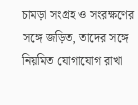চামড়া সংগ্রহ ও সংরক্ষণের সঙ্গে জড়িত, তাদের সঙ্গে নিয়মিত যোগাযোগ রাখা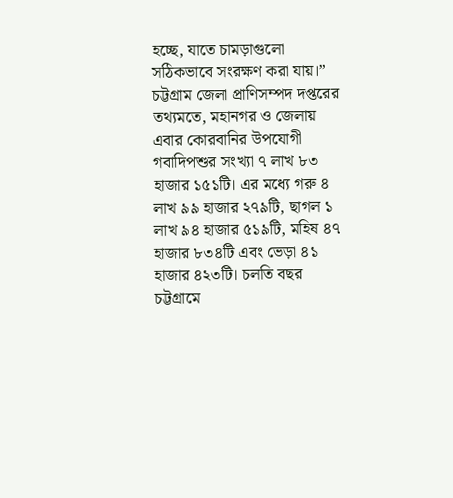হচ্ছে, যাতে চামড়াগুলো সঠিকভাবে সংরক্ষণ করা যায়।”
চট্টগ্রাম জেলা প্রাণিসম্পদ দপ্তরের তথ্যমতে, মহানগর ও জেলায় এবার কোরবানির উপযোগী গবাদিপশুর সংখ্যা ৭ লাখ ৮৩ হাজার ১৫১টি। এর মধ্যে গরু ৪ লাখ ৯৯ হাজার ২৭৯টি, ছাগল ১ লাখ ৯৪ হাজার ৫১৯টি, মহিষ ৪৭ হাজার ৮৩৪টি এবং ভেড়া ৪১ হাজার ৪২৩টি। চলতি বছর চট্টগ্রামে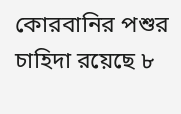কোরবানির পশুর চাহিদা রয়েছে ৮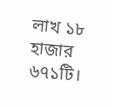লাখ ১৮ হাজার ৬৭১টি।